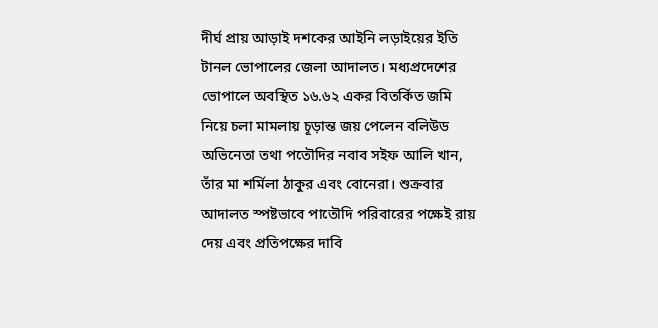দীর্ঘ প্রায় আড়াই দশকের আইনি লড়াইয়ের ইতি টানল ভোপালের জেলা আদালত। মধ্যপ্রদেশের ভোপালে অবস্থিত ১৬.৬২ একর বিতর্কিত জমি নিয়ে চলা মামলায় চূড়ান্ত জয় পেলেন বলিউড অভিনেতা তথা পতৌদির নবাব সইফ আলি খান, তাঁর মা শর্মিলা ঠাকুর এবং বোনেরা। শুক্রবার আদালত স্পষ্টভাবে পাতৌদি পরিবারের পক্ষেই রায় দেয় এবং প্রতিপক্ষের দাবি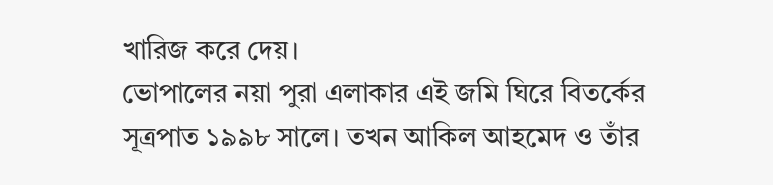খারিজ করে দেয়।
ভোপালের নয়া পুরা এলাকার এই জমি ঘিরে বিতর্কের সূত্রপাত ১৯৯৮ সালে। তখন আকিল আহমেদ ও তাঁর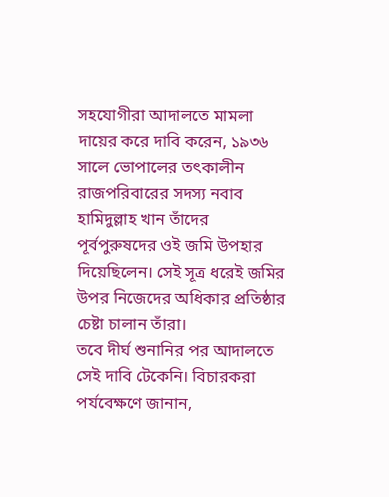সহযোগীরা আদালতে মামলা দায়ের করে দাবি করেন, ১৯৩৬ সালে ভোপালের তৎকালীন রাজপরিবারের সদস্য নবাব হামিদুল্লাহ খান তাঁদের পূর্বপুরুষদের ওই জমি উপহার দিয়েছিলেন। সেই সূত্র ধরেই জমির উপর নিজেদের অধিকার প্রতিষ্ঠার চেষ্টা চালান তাঁরা।
তবে দীর্ঘ শুনানির পর আদালতে সেই দাবি টেকেনি। বিচারকরা পর্যবেক্ষণে জানান,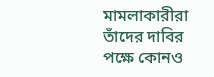মামলাকারীরা তাঁদের দাবির পক্ষে কোনও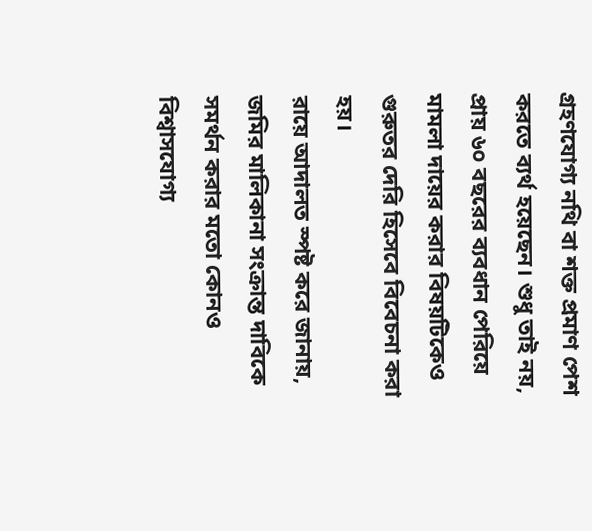গ্রহণযোগ্য নথি বা শক্ত প্রমাণ পেশ করতে ব্যর্থ হয়েছেন। শুধু তাই নয়, প্রায় ৬০ বছরের ব্যবধান পেরিয়ে মামলা দায়ের করার বিষয়টিকেও গুরুতর দেরি হিসেবে বিবেচনা করা হয়।
রায়ে আদালত স্পষ্ট করে জানায়, জমির মালিকানা সংক্রান্ত দাবিকে সমর্থন করার মতো কোনও বিশ্বাসযোগ্য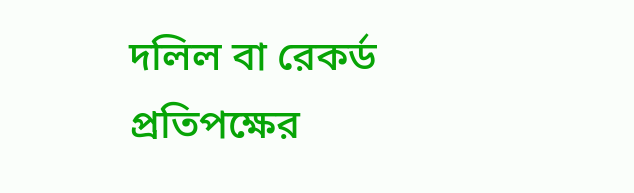দলিল বা রেকর্ড প্রতিপক্ষের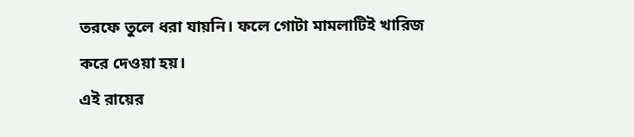তরফে তুলে ধরা যায়নি। ফলে গোটা মামলাটিই খারিজ করে দেওয়া হয়।
এই রায়ের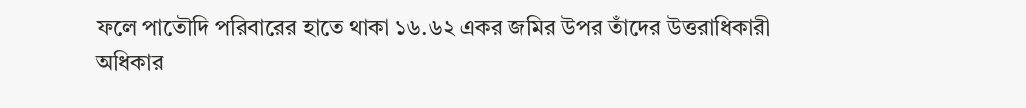ফলে পাতৌদি পরিবারের হাতে থাকা ১৬.৬২ একর জমির উপর তাঁদের উত্তরাধিকারী অধিকার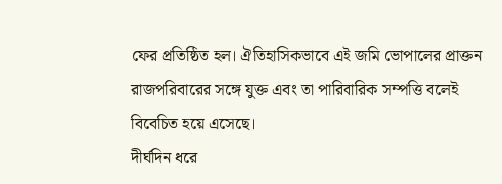ফের প্রতিষ্ঠিত হল। ঐতিহাসিকভাবে এই জমি ভোপালের প্রাক্তন রাজপরিবারের সঙ্গে যুক্ত এবং তা পারিবারিক সম্পত্তি বলেই বিবেচিত হয়ে এসেছে।
দীর্ঘদিন ধরে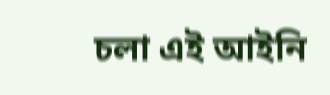চলা এই আইনি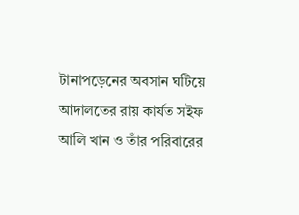টানাপড়েনের অবসান ঘটিয়ে আদালতের রায় কার্যত সইফ আলি খান ও তাঁর পরিবারের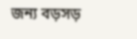জন্য বড়সড়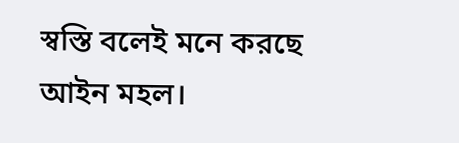স্বস্তি বলেই মনে করছে আইন মহল।